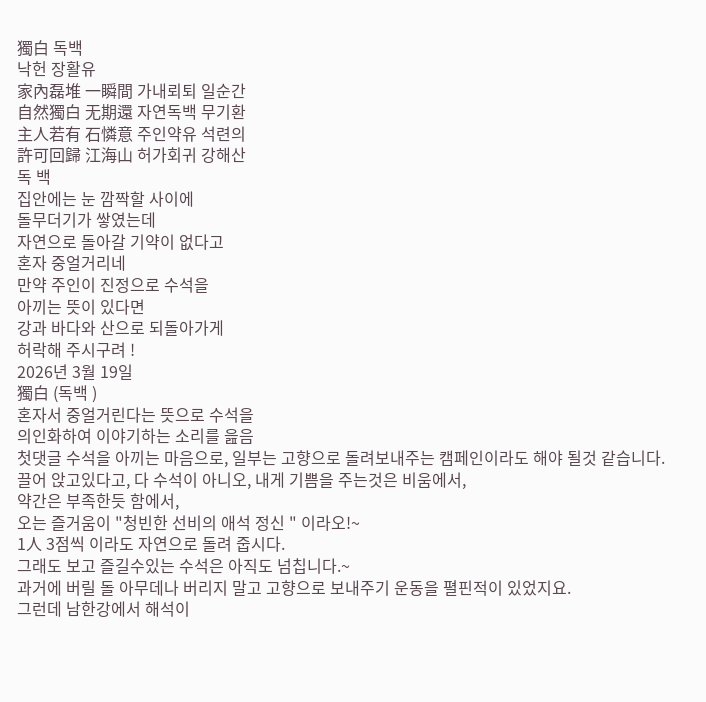獨白 독백
낙헌 장활유
家內磊堆 一瞬間 가내뢰퇴 일순간
自然獨白 无期還 자연독백 무기환
主人若有 石憐意 주인약유 석련의
許可回歸 江海山 허가회귀 강해산
독 백
집안에는 눈 깜짝할 사이에
돌무더기가 쌓였는데
자연으로 돌아갈 기약이 없다고
혼자 중얼거리네
만약 주인이 진정으로 수석을
아끼는 뜻이 있다면
강과 바다와 산으로 되돌아가게
허락해 주시구려 !
2026년 3월 19일
獨白 (독백 )
혼자서 중얼거린다는 뜻으로 수석을
의인화하여 이야기하는 소리를 읊음
첫댓글 수석을 아끼는 마음으로, 일부는 고향으로 돌려보내주는 캠페인이라도 해야 될것 같습니다.
끌어 앉고있다고, 다 수석이 아니오, 내게 기쁨을 주는것은 비움에서,
약간은 부족한듯 함에서,
오는 즐거움이 "청빈한 선비의 애석 정신 " 이라오!~
1人 3점씩 이라도 자연으로 돌려 줍시다.
그래도 보고 즐길수있는 수석은 아직도 넘칩니다.~
과거에 버릴 돌 아무데나 버리지 말고 고향으로 보내주기 운동을 펼핀적이 있었지요.
그런데 남한강에서 해석이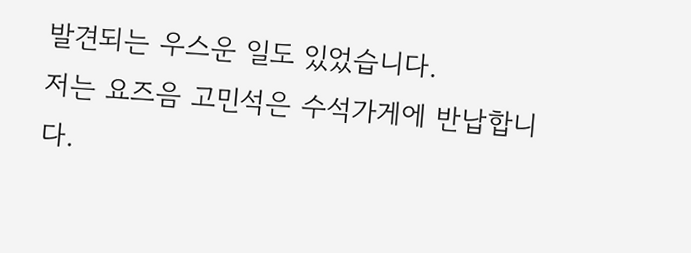발견되는 우스운 일도 있었습니다.
저는 요즈음 고민석은 수석가게에 반납합니다.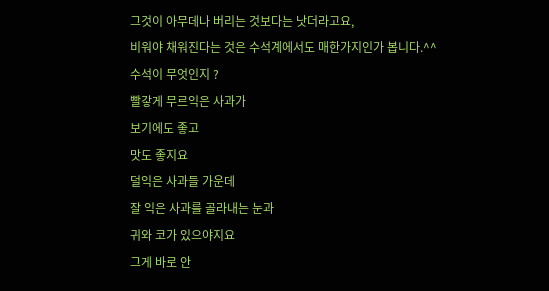그것이 아무데나 버리는 것보다는 낫더라고요,
비워야 채워진다는 것은 수석계에서도 매한가지인가 봅니다.^^
수석이 무엇인지 ?
빨갛게 무르익은 사과가
보기에도 좋고
맛도 좋지요
덜익은 사과들 가운데
잘 익은 사과를 골라내는 눈과
귀와 코가 있으야지요
그게 바로 안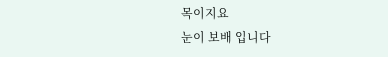목이지요
눈이 보배 입니다